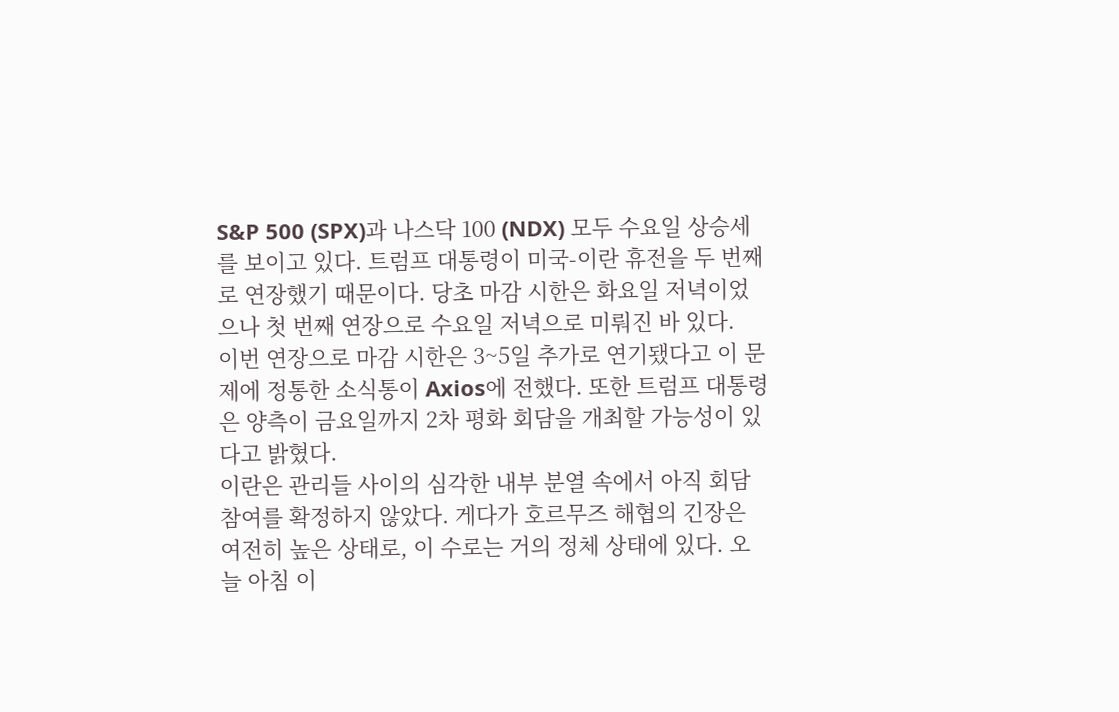S&P 500 (SPX)과 나스닥 100 (NDX) 모두 수요일 상승세를 보이고 있다. 트럼프 대통령이 미국-이란 휴전을 두 번째로 연장했기 때문이다. 당초 마감 시한은 화요일 저녁이었으나 첫 번째 연장으로 수요일 저녁으로 미뤄진 바 있다.
이번 연장으로 마감 시한은 3~5일 추가로 연기됐다고 이 문제에 정통한 소식통이 Axios에 전했다. 또한 트럼프 대통령은 양측이 금요일까지 2차 평화 회담을 개최할 가능성이 있다고 밝혔다.
이란은 관리들 사이의 심각한 내부 분열 속에서 아직 회담 참여를 확정하지 않았다. 게다가 호르무즈 해협의 긴장은 여전히 높은 상태로, 이 수로는 거의 정체 상태에 있다. 오늘 아침 이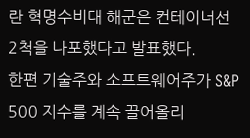란 혁명수비대 해군은 컨테이너선 2척을 나포했다고 발표했다.
한편 기술주와 소프트웨어주가 S&P 500 지수를 계속 끌어올리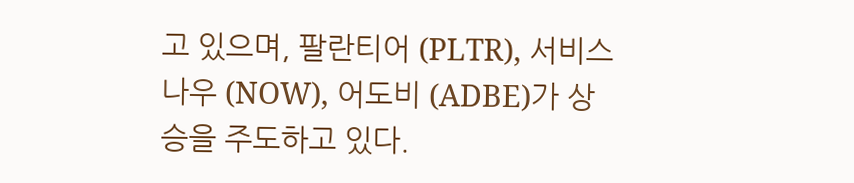고 있으며, 팔란티어 (PLTR), 서비스나우 (NOW), 어도비 (ADBE)가 상승을 주도하고 있다.